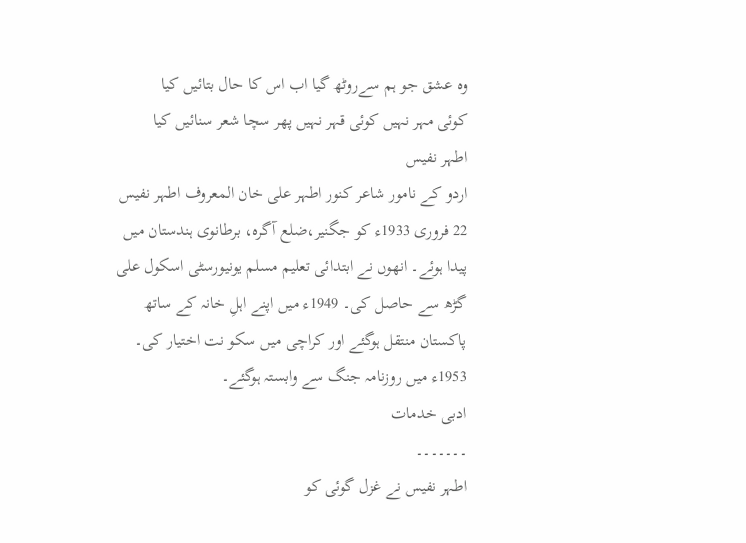وہ عشق جو ہم سےروٹھ گیا اب اس کا حال بتائیں کیا
کوئی مہر نہیں کوئی قہر نہیں پھر سچا شعر سنائیں کیا
اطہر نفیس
اردو کے نامور شاعر کنور اطہر علی خان المعروف اطہر نفیس 22 فروری 1933ء کو جگنیر،ضلع آگرہ، برطانوی ہندستان میں پیدا ہوئے۔ انھوں نے ابتدائی تعلیم مسلم یونیورسٹی اسکول علی گڑھ سے حاصل کی۔ 1949ء میں اپنے اہلِ خانہ کے ساتھ پاکستان منتقل ہوگئے اور کراچی میں سکو نت اختیار کی۔ 1953ء میں روزنامہ جنگ سے وابستہ ہوگئے۔
ادبی خدمات
۔۔۔۔۔۔۔
اطہر نفیس نے غزل گوئی کو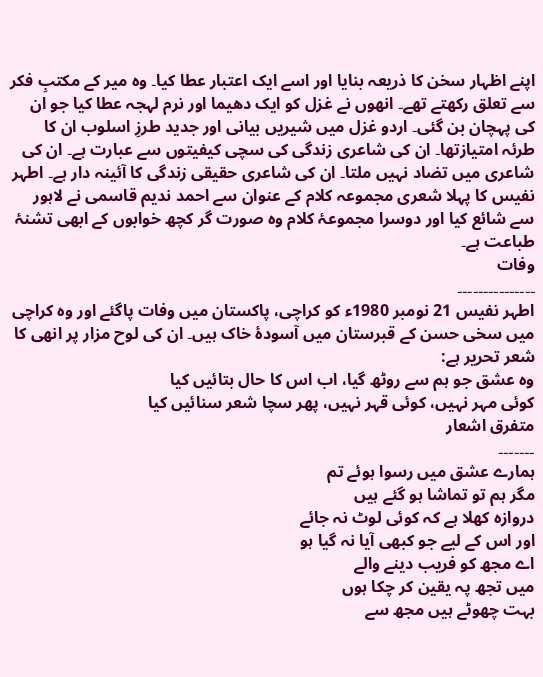اپنے اظہار سخن کا ذریعہ بنایا اور اسے ایک اعتبار عطا کیا۔ وہ میر کے مکتبِ فکر سے تعلق رکھتے تھے۔ انھوں نے غزل کو ایک دھیما اور نرم لہجہ عطا کیا جو ان کی پہچان بن گئی۔ اردو غزل میں شیریں بیانی اور جدید طرزِ اسلوب ان کا طرئہ امتیازتھا۔ ان کی شاعری زندگی کی سچی کیفیتوں سے عبارت ہے۔ ان کی شاعری میں تضاد نہیں ملتا۔ ان کی شاعری حقیقی زندگی کا آئینہ دار ہے۔ اطہر نفیس کا پہلا شعری مجموعہ کلام کے عنوان سے احمد ندیم قاسمی نے لاہور سے شائع کیا اور دوسرا مجموعۂ کلام وہ صورت گر کچھ خوابوں کے ابھی تشنۂ طباعت ہے۔
وفات
۔۔۔۔۔۔۔۔۔۔۔۔۔۔۔
اطہر نفیس 21 نومبر 1980ء کو کراچی، پاکستان میں وفات پاگئے اور وہ کراچی میں سخی حسن کے قبرستان میں آسودۂ خاک ہیں۔ ان کی لوح مزار پر انھی کا شعر تحریر ہے:
وہ عشق جو ہم سے روٹھ گیا، اب اس کا حال بتائیں کیا
کوئی مہر نہیں، کوئی قہر نہیں، پھر سچا شعر سنائیں کیا
متفرق اشعار
۔۔۔۔۔۔۔
ہمارے عشق میں رسوا ہوئے تم
مگر ہم تو تماشا ہو گئے ہیں
دروازہ کھلا ہے کہ کوئی لوٹ نہ جائے
اور اس کے لیے جو کبھی آیا نہ گیا ہو
اے مجھ کو فریب دینے والے
میں تجھ پہ یقین کر چکا ہوں
بہت چھوٹے ہیں مجھ سے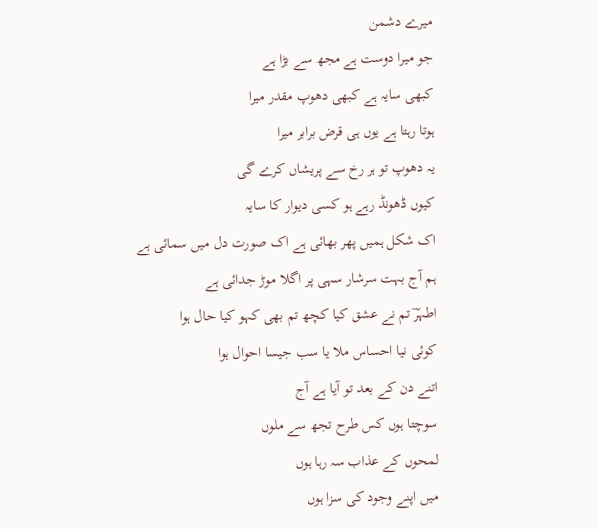میرے دشمن
جو میرا دوست ہے مجھ سے بڑا ہے
کبھی سایہ ہے کبھی دھوپ مقدر میرا
ہوتا رہتا ہے یوں ہی قرض برابر میرا
یہ دھوپ تو ہر رخ سے پریشاں کرے گی
کیوں ڈھونڈ رہے ہو کسی دیوار کا سایہ
اک شکل ہمیں پھر بھائی ہے اک صورت دل میں سمائی ہے
ہم آج بہت سرشار سہی پر اگلا موڑ جدائی ہے
اطہرؔ تم نے عشق کیا کچھ تم بھی کہو کیا حال ہوا
کوئی نیا احساس ملا یا سب جیسا احوال ہوا
اتنے دن کے بعد تو آیا ہے آج
سوچتا ہوں کس طرح تجھ سے ملوں
لمحوں کے عذاب سہ رہا ہوں
میں اپنے وجود کی سزا ہوں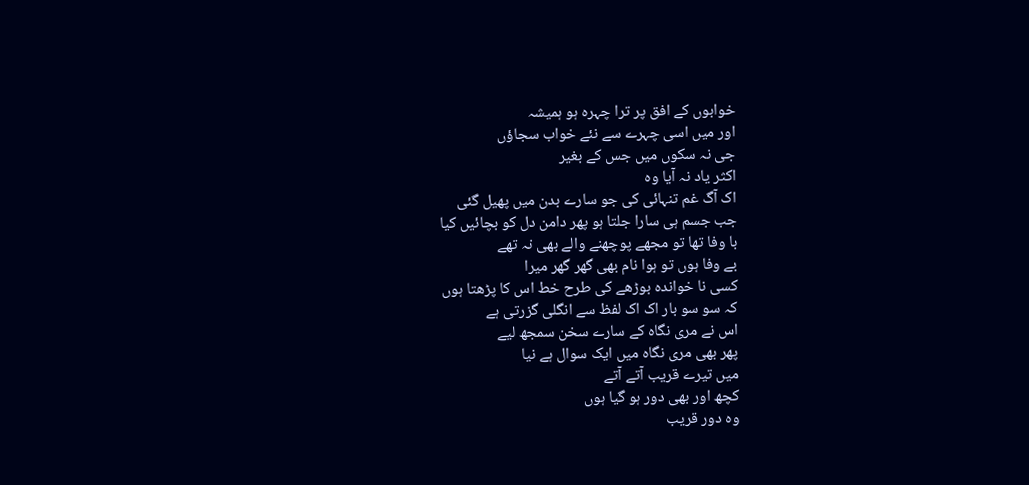خوابوں کے افق پر ترا چہرہ ہو ہمیشہ
اور میں اسی چہرے سے نئے خواب سجاؤں
جی نہ سکوں میں جس کے بغیر
اکثر یاد نہ آیا وہ
اک آگ غم تنہائی کی جو سارے بدن میں پھیل گئی
جب جسم ہی سارا جلتا ہو پھر دامن دل کو بچائیں کیا
با وفا تھا تو مجھے پوچھنے والے بھی نہ تھے
بے وفا ہوں تو ہوا نام بھی گھر گھر میرا
کسی نا خواندہ بوڑھے کی طرح خط اس کا پڑھتا ہوں
کہ سو سو بار اک اک لفظ سے انگلی گزرتی ہے
اس نے مری نگاہ کے سارے سخن سمجھ لیے
پھر بھی مری نگاہ میں ایک سوال ہے نیا
میں تیرے قریب آتے آتے
کچھ اور بھی دور ہو گیا ہوں
وہ دور قریب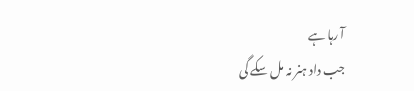آ رہا ہے
جب داد ہنر نہ مل سکے گی